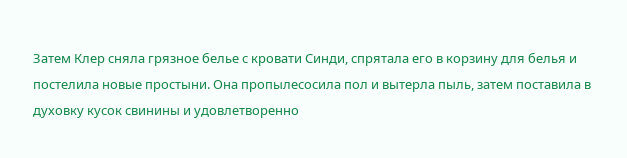Затем Клер сняла грязное белье с кровати Синди, спрятала его в корзину для белья и постелила новые простыни. Она пропылесосила пол и вытерла пыль, затем поставила в духовку кусок свинины и удовлетворенно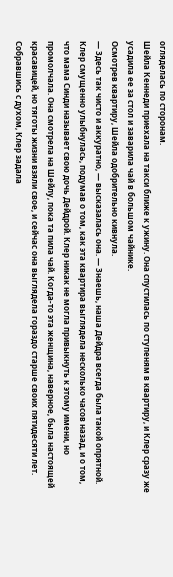огляделась по сторонам.
Шейла Кеннеди приехала на такси ближе к ужину. Она спустилась по ступеням в квартиру, и Клер сразу же усадила ее за стол и заварила чай в большом чайнике.
Осмотрев квартиру, Шейла одобрительно кивнула.
— Здесь так чисто и аккуратно, — высказалась она. — Знаешь, наша Дейдра всегда была такой опрятной.
Клер смущенно улыбнулась, подумав о том, как эта квартира выглядела несколько часов назад, и о том, что мама Синди называет свою дочь Дейдрой. Клер никак не могла привыкнуть к этому имени, но промолчала. Она смотрела на Шейлу, пока та пила чай. Когда-то эта женщина, наверное, была настоящей красавицей, но тяготы жизни взяли свое, и сейчас она выглядела гораздо старше своих пятидесяти лет.
Собравшись с духом, Клер задала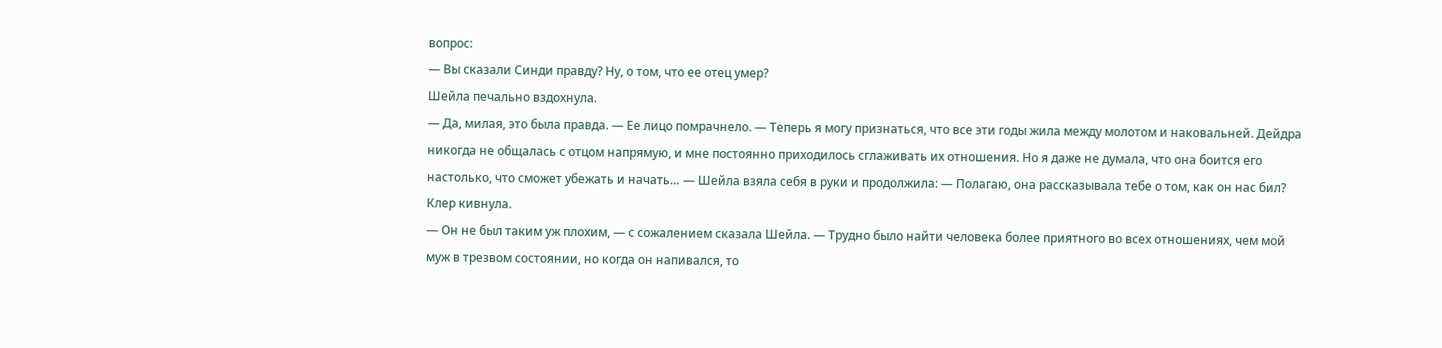вопрос:
— Вы сказали Синди правду? Ну, о том, что ее отец умер?
Шейла печально вздохнула.
— Да, милая, это была правда. — Ее лицо помрачнело. — Теперь я могу признаться, что все эти годы жила между молотом и наковальней. Дейдра никогда не общалась с отцом напрямую, и мне постоянно приходилось сглаживать их отношения. Но я даже не думала, что она боится его настолько, что сможет убежать и начать… — Шейла взяла себя в руки и продолжила: — Полагаю, она рассказывала тебе о том, как он нас бил?
Клер кивнула.
— Он не был таким уж плохим, — с сожалением сказала Шейла. — Трудно было найти человека более приятного во всех отношениях, чем мой муж в трезвом состоянии, но когда он напивался, то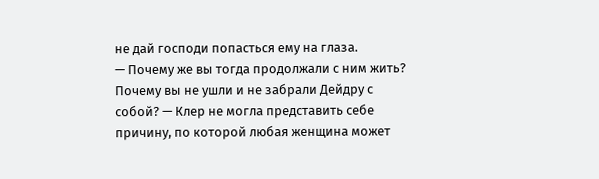не дай господи попасться ему на глаза.
— Почему же вы тогда продолжали с ним жить? Почему вы не ушли и не забрали Дейдру с собой? — Клер не могла представить себе причину, по которой любая женщина может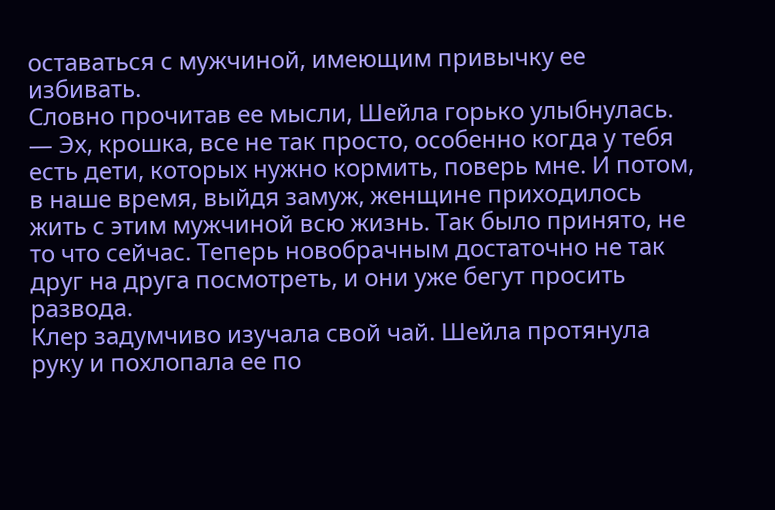оставаться с мужчиной, имеющим привычку ее избивать.
Словно прочитав ее мысли, Шейла горько улыбнулась.
— Эх, крошка, все не так просто, особенно когда у тебя есть дети, которых нужно кормить, поверь мне. И потом, в наше время, выйдя замуж, женщине приходилось жить с этим мужчиной всю жизнь. Так было принято, не то что сейчас. Теперь новобрачным достаточно не так друг на друга посмотреть, и они уже бегут просить развода.
Клер задумчиво изучала свой чай. Шейла протянула руку и похлопала ее по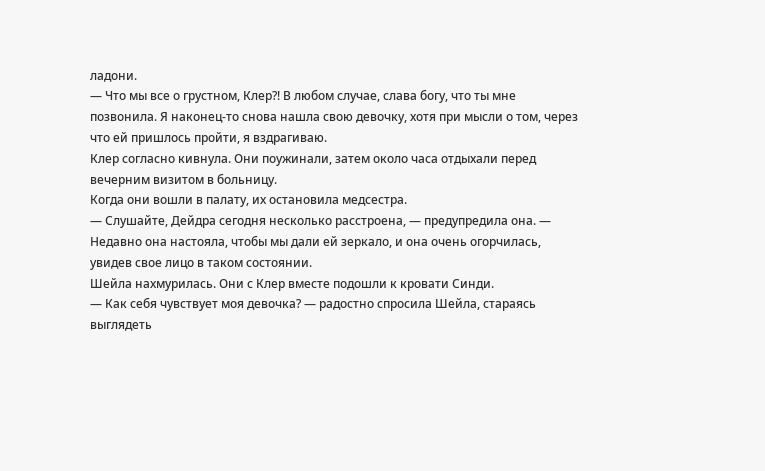ладони.
— Что мы все о грустном, Клер?! В любом случае, слава богу, что ты мне позвонила. Я наконец-то снова нашла свою девочку, хотя при мысли о том, через что ей пришлось пройти, я вздрагиваю.
Клер согласно кивнула. Они поужинали, затем около часа отдыхали перед вечерним визитом в больницу.
Когда они вошли в палату, их остановила медсестра.
— Слушайте, Дейдра сегодня несколько расстроена, — предупредила она. — Недавно она настояла, чтобы мы дали ей зеркало, и она очень огорчилась, увидев свое лицо в таком состоянии.
Шейла нахмурилась. Они с Клер вместе подошли к кровати Синди.
— Как себя чувствует моя девочка? — радостно спросила Шейла, стараясь выглядеть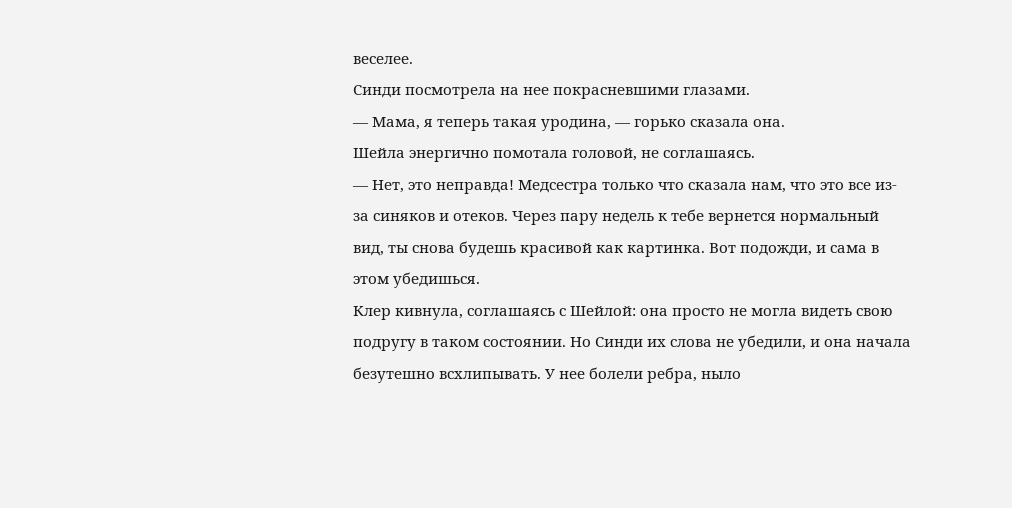веселее.
Синди посмотрела на нее покрасневшими глазами.
— Мама, я теперь такая уродина, — горько сказала она.
Шейла энергично помотала головой, не соглашаясь.
— Нет, это неправда! Медсестра только что сказала нам, что это все из-за синяков и отеков. Через пару недель к тебе вернется нормальный вид, ты снова будешь красивой как картинка. Вот подожди, и сама в этом убедишься.
Клер кивнула, соглашаясь с Шейлой: она просто не могла видеть свою подругу в таком состоянии. Но Синди их слова не убедили, и она начала безутешно всхлипывать. У нее болели ребра, ныло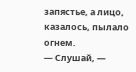запястье, а лицо, казалось, пылало огнем.
— Слушай, —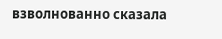взволнованно сказала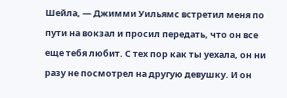Шейла, — Джимми Уильямс встретил меня по пути на вокзал и просил передать, что он все еще тебя любит. С тех пор как ты уехала, он ни разу не посмотрел на другую девушку. И он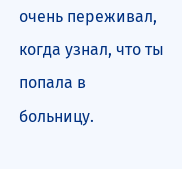очень переживал, когда узнал, что ты попала в больницу.